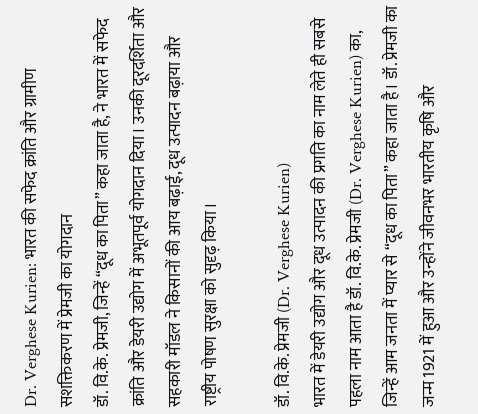Dr. Verghese Kurien: भारत की सफेद क्रांति और ग्रामीण सशक्तिकरण में प्रेमजी का योगदान
डॉ. वि.के. प्रेमजी, जिन्हें “दूध का पिता” कहा जाता है, ने भारत में सफेद क्रांति और डेयरी उद्योग में अभूतपूर्व योगदान दिया। उनकी दूरदर्शिता और सहकारी मॉडल ने किसानों की आय बढ़ाई, दूध उत्पादन बढ़ाया और राष्ट्रीय पोषण सुरक्षा को सुदृढ़ किया।

डॉ. वि.के. प्रेमजी (Dr. Verghese Kurien)
भारत में डेयरी उद्योग और दूध उत्पादन की प्रगति का नाम लेते ही सबसे पहला नाम आता है डॉ. वि.के. प्रेमजी (Dr. Verghese Kurien) का, जिन्हें आम जनता में प्यार से “दूध का पिता” कहा जाता है। डॉ. प्रेमजी का जन्म 1921 में हुआ और उन्होंने जीवनभर भारतीय कृषि और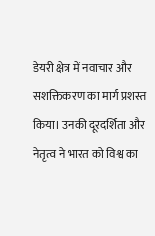डेयरी क्षेत्र में नवाचार और सशक्तिकरण का मार्ग प्रशस्त किया। उनकी दूरदर्शिता और नेतृत्व ने भारत को विश्व का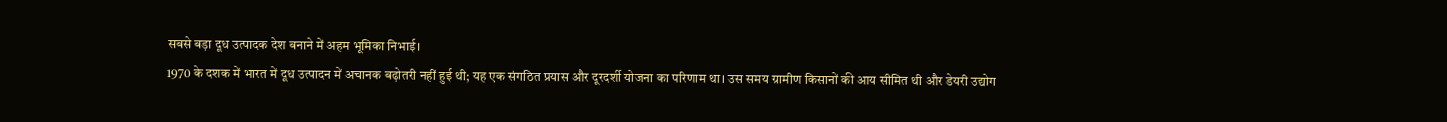सबसे बड़ा दूध उत्पादक देश बनाने में अहम भूमिका निभाई।
1970 के दशक में भारत में दूध उत्पादन में अचानक बढ़ोतरी नहीं हुई थी; यह एक संगठित प्रयास और दूरदर्शी योजना का परिणाम था। उस समय ग्रामीण किसानों की आय सीमित थी और डेयरी उद्योग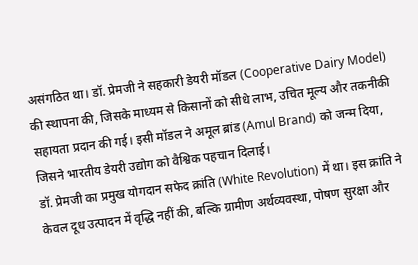असंगठित था। डॉ. प्रेमजी ने सहकारी डेयरी मॉडल (Cooperative Dairy Model) की स्थापना की, जिसके माध्यम से किसानों को सीधे लाभ, उचित मूल्य और तकनीकी सहायता प्रदान की गई। इसी मॉडल ने अमूल ब्रांड (Amul Brand) को जन्म दिया, जिसने भारतीय डेयरी उद्योग को वैश्विक पहचान दिलाई।
डॉ. प्रेमजी का प्रमुख योगदान सफेद क्रांति (White Revolution) में था। इस क्रांति ने केवल दूध उत्पादन में वृद्धि नहीं की, बल्कि ग्रामीण अर्थव्यवस्था, पोषण सुरक्षा और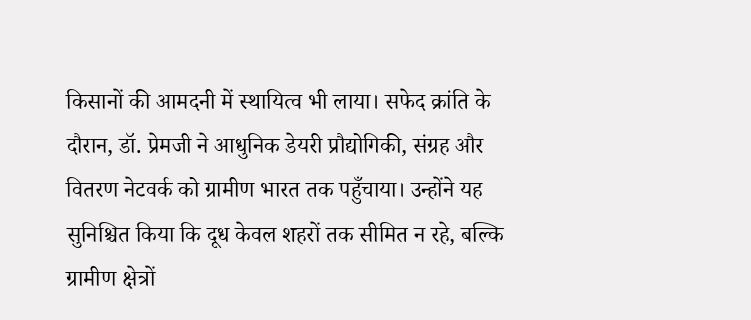किसानों की आमदनी में स्थायित्व भी लाया। सफेद क्रांति के दौरान, डॉ. प्रेमजी ने आधुनिक डेयरी प्रौद्योगिकी, संग्रह और वितरण नेटवर्क को ग्रामीण भारत तक पहुँचाया। उन्होंने यह सुनिश्चित किया कि दूध केवल शहरों तक सीमित न रहे, बल्कि ग्रामीण क्षेत्रों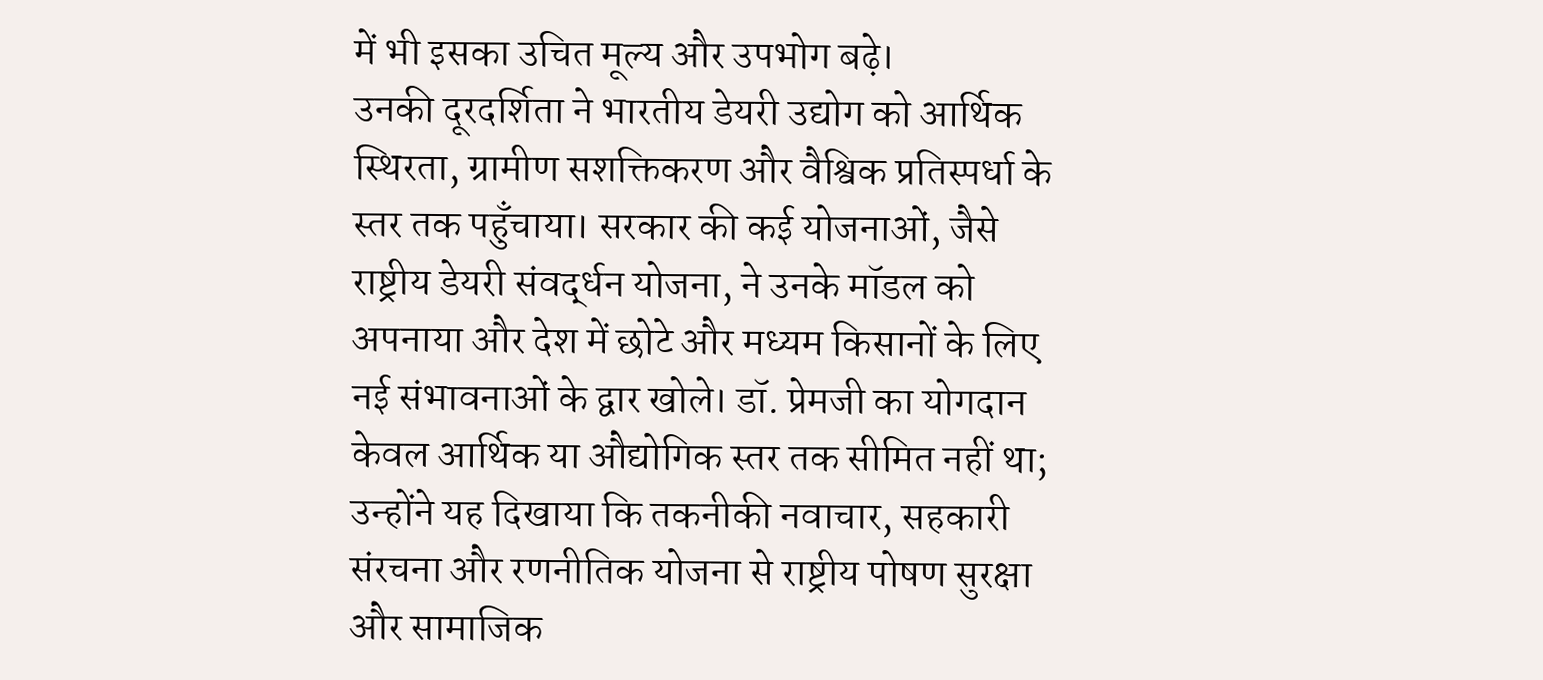में भी इसका उचित मूल्य और उपभोग बढ़े।
उनकी दूरदर्शिता ने भारतीय डेयरी उद्योग को आर्थिक स्थिरता, ग्रामीण सशक्तिकरण और वैश्विक प्रतिस्पर्धा के स्तर तक पहुँचाया। सरकार की कई योजनाओं, जैसे राष्ट्रीय डेयरी संवर्द्धन योजना, ने उनके मॉडल को अपनाया और देश में छोटे और मध्यम किसानों के लिए नई संभावनाओं के द्वार खोले। डॉ. प्रेमजी का योगदान केवल आर्थिक या औद्योगिक स्तर तक सीमित नहीं था; उन्होंने यह दिखाया कि तकनीकी नवाचार, सहकारी संरचना और रणनीतिक योजना से राष्ट्रीय पोषण सुरक्षा और सामाजिक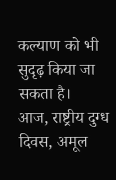कल्याण को भी सुदृढ़ किया जा सकता है।
आज, राष्ट्रीय दुग्ध दिवस, अमूल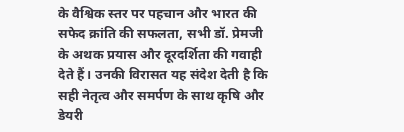के वैश्विक स्तर पर पहचान और भारत की सफेद क्रांति की सफलता, सभी डॉ. प्रेमजी के अथक प्रयास और दूरदर्शिता की गवाही देते हैं। उनकी विरासत यह संदेश देती है कि सही नेतृत्व और समर्पण के साथ कृषि और डेयरी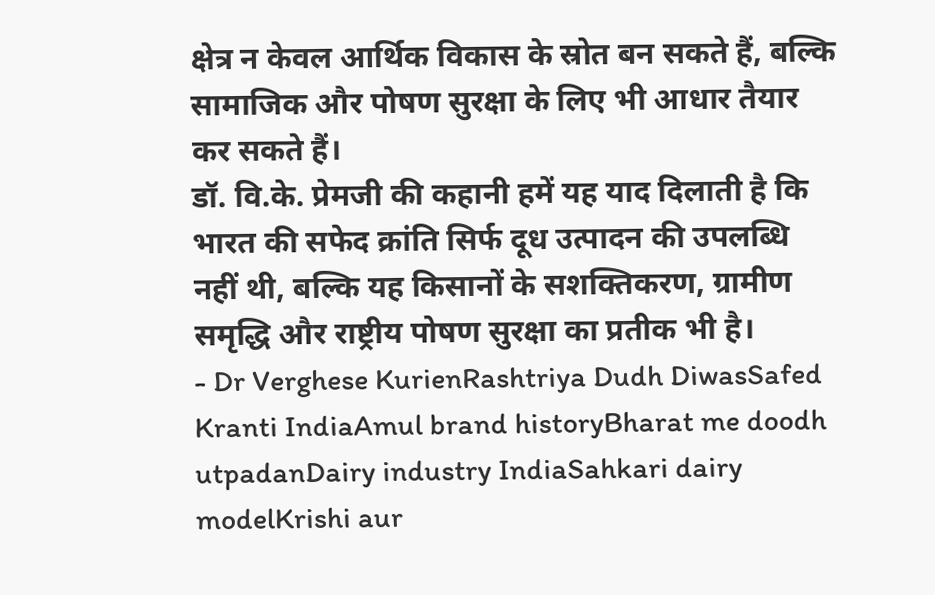क्षेत्र न केवल आर्थिक विकास के स्रोत बन सकते हैं, बल्कि सामाजिक और पोषण सुरक्षा के लिए भी आधार तैयार कर सकते हैं।
डॉ. वि.के. प्रेमजी की कहानी हमें यह याद दिलाती है कि भारत की सफेद क्रांति सिर्फ दूध उत्पादन की उपलब्धि नहीं थी, बल्कि यह किसानों के सशक्तिकरण, ग्रामीण समृद्धि और राष्ट्रीय पोषण सुरक्षा का प्रतीक भी है।
- Dr Verghese KurienRashtriya Dudh DiwasSafed Kranti IndiaAmul brand historyBharat me doodh utpadanDairy industry IndiaSahkari dairy modelKrishi aur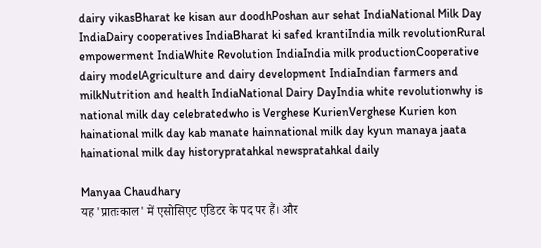dairy vikasBharat ke kisan aur doodhPoshan aur sehat IndiaNational Milk Day IndiaDairy cooperatives IndiaBharat ki safed krantiIndia milk revolutionRural empowerment IndiaWhite Revolution IndiaIndia milk productionCooperative dairy modelAgriculture and dairy development IndiaIndian farmers and milkNutrition and health IndiaNational Dairy DayIndia white revolutionwhy is national milk day celebratedwho is Verghese KurienVerghese Kurien kon hainational milk day kab manate hainnational milk day kyun manaya jaata hainational milk day historypratahkal newspratahkal daily

Manyaa Chaudhary
यह 'प्रातःकाल' में एसोसिएट एडिटर के पद पर हैं। और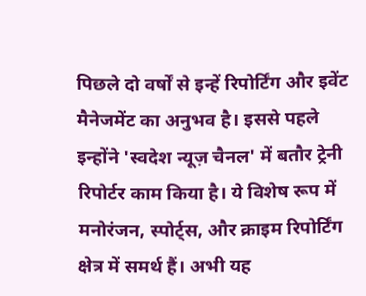पिछले दो वर्षों से इन्हें रिपोर्टिंग और इवेंट मैनेजमेंट का अनुभव है। इससे पहले इन्होंने 'स्वदेश न्यूज़ चैनल' में बतौर ट्रेनी रिपोर्टर काम किया है। ये विशेष रूप में मनोरंजन, स्पोर्ट्स, और क्राइम रिपोर्टिंग क्षेत्र में समर्थ हैं। अभी यह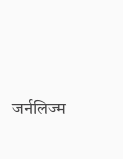जर्नलिज्म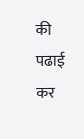की पढाई कर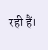रही हैं।